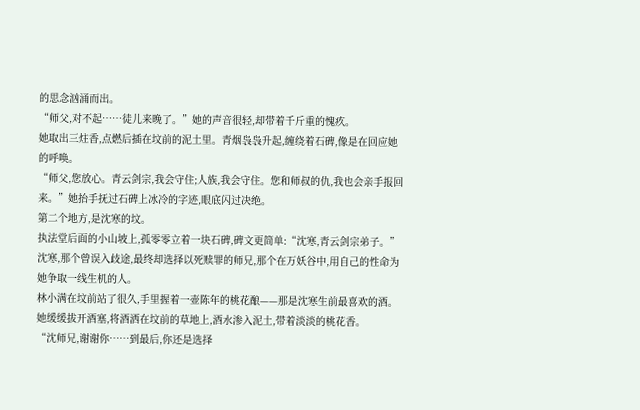的思念汹涌而出。
“师父,对不起……徒儿来晚了。”她的声音很轻,却带着千斤重的愧疚。
她取出三炷香,点燃后插在坟前的泥土里。青烟袅袅升起,缠绕着石碑,像是在回应她的呼唤。
“师父,您放心。青云剑宗,我会守住;人族,我会守住。您和师叔的仇,我也会亲手报回来。”她抬手抚过石碑上冰冷的字迹,眼底闪过决绝。
第二个地方,是沈寒的坟。
执法堂后面的小山坡上,孤零零立着一块石碑,碑文更简单:“沈寒,青云剑宗弟子。”
沈寒,那个曾误入歧途,最终却选择以死赎罪的师兄,那个在万妖谷中,用自己的性命为她争取一线生机的人。
林小满在坟前站了很久,手里握着一壶陈年的桃花酿——那是沈寒生前最喜欢的酒。
她缓缓拔开酒塞,将酒洒在坟前的草地上,酒水渗入泥土,带着淡淡的桃花香。
“沈师兄,谢谢你……到最后,你还是选择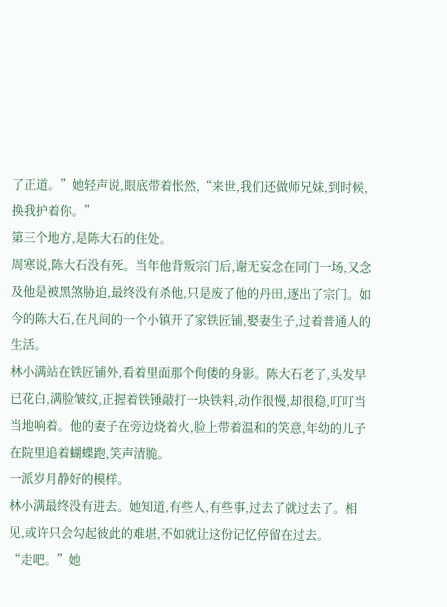了正道。”她轻声说,眼底带着怅然,“来世,我们还做师兄妹,到时候,换我护着你。”
第三个地方,是陈大石的住处。
周寒说,陈大石没有死。当年他背叛宗门后,谢无妄念在同门一场,又念及他是被黑煞胁迫,最终没有杀他,只是废了他的丹田,逐出了宗门。如今的陈大石,在凡间的一个小镇开了家铁匠铺,娶妻生子,过着普通人的生活。
林小满站在铁匠铺外,看着里面那个佝偻的身影。陈大石老了,头发早已花白,满脸皱纹,正握着铁锤敲打一块铁料,动作很慢,却很稳,叮叮当当地响着。他的妻子在旁边烧着火,脸上带着温和的笑意,年幼的儿子在院里追着蝴蝶跑,笑声清脆。
一派岁月静好的模样。
林小满最终没有进去。她知道,有些人,有些事,过去了就过去了。相见,或许只会勾起彼此的难堪,不如就让这份记忆停留在过去。
“走吧。”她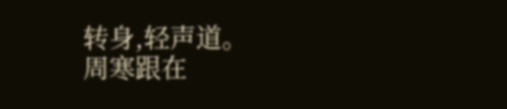转身,轻声道。
周寒跟在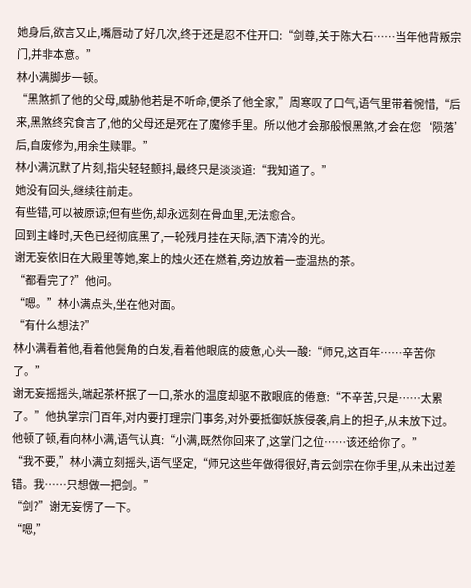她身后,欲言又止,嘴唇动了好几次,终于还是忍不住开口:“剑尊,关于陈大石……当年他背叛宗门,并非本意。”
林小满脚步一顿。
“黑煞抓了他的父母,威胁他若是不听命,便杀了他全家,”周寒叹了口气,语气里带着惋惜,“后来,黑煞终究食言了,他的父母还是死在了魔修手里。所以他才会那般恨黑煞,才会在您‘陨落’后,自废修为,用余生赎罪。”
林小满沉默了片刻,指尖轻轻颤抖,最终只是淡淡道:“我知道了。”
她没有回头,继续往前走。
有些错,可以被原谅;但有些伤,却永远刻在骨血里,无法愈合。
回到主峰时,天色已经彻底黑了,一轮残月挂在天际,洒下清冷的光。
谢无妄依旧在大殿里等她,案上的烛火还在燃着,旁边放着一壶温热的茶。
“都看完了?”他问。
“嗯。”林小满点头,坐在他对面。
“有什么想法?”
林小满看着他,看着他鬓角的白发,看着他眼底的疲惫,心头一酸:“师兄,这百年……辛苦你了。”
谢无妄摇摇头,端起茶杯抿了一口,茶水的温度却驱不散眼底的倦意:“不辛苦,只是……太累了。”他执掌宗门百年,对内要打理宗门事务,对外要抵御妖族侵袭,肩上的担子,从未放下过。
他顿了顿,看向林小满,语气认真:“小满,既然你回来了,这掌门之位……该还给你了。”
“我不要,”林小满立刻摇头,语气坚定,“师兄这些年做得很好,青云剑宗在你手里,从未出过差错。我……只想做一把剑。”
“剑?”谢无妄愣了一下。
“嗯,”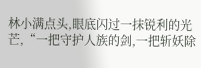林小满点头,眼底闪过一抹锐利的光芒,“一把守护人族的剑,一把斩妖除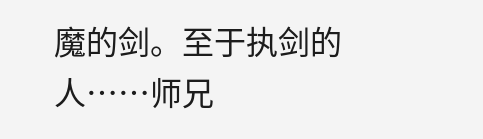魔的剑。至于执剑的人……师兄